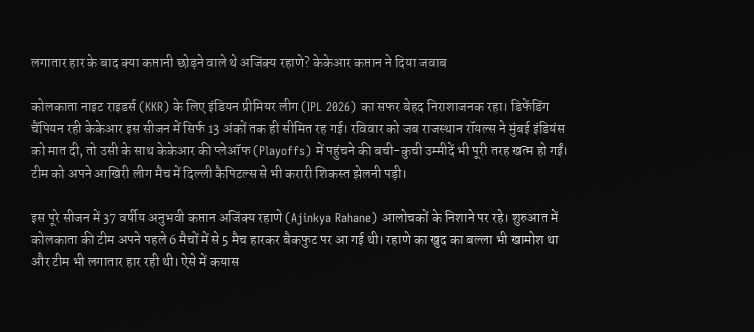लगातार हार के बाद क्या कप्तानी छोड़ने वाले थे अजिंक्य रहाणे? केकेआर कप्तान ने दिया जवाब

कोलकाता नाइट राइडर्स (KKR) के लिए इंडियन प्रीमियर लीग (IPL 2026) का सफर बेहद निराशाजनक रहा। डिफेंडिंग चैंपियन रही केकेआर इस सीजन में सिर्फ 13 अंकों तक ही सीमित रह गई। रविवार को जब राजस्थान रॉयल्स ने मुंबई इंडियंस को मात दी, तो उसी के साथ केकेआर की प्लेऑफ (Playoffs) में पहुंचने की बची-कुची उम्मीदें भी पूरी तरह खत्म हो गईं। टीम को अपने आखिरी लीग मैच में दिल्ली कैपिटल्स से भी करारी शिकस्त झेलनी पड़ी।

इस पूरे सीजन में 37 वर्षीय अनुभवी कप्तान अजिंक्य रहाणे (Ajinkya Rahane) आलोचकों के निशाने पर रहे। शुरुआत में कोलकाता की टीम अपने पहले 6 मैचों में से 5 मैच हारकर बैकफुट पर आ गई थी। रहाणे का खुद का बल्ला भी खामोश था और टीम भी लगातार हार रही थी। ऐसे में कयास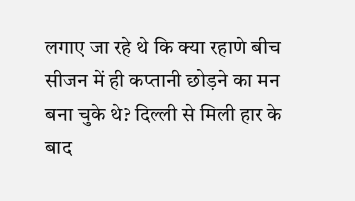लगाए जा रहे थे कि क्या रहाणे बीच सीजन में ही कप्तानी छोड़ने का मन बना चुके थे? दिल्ली से मिली हार के बाद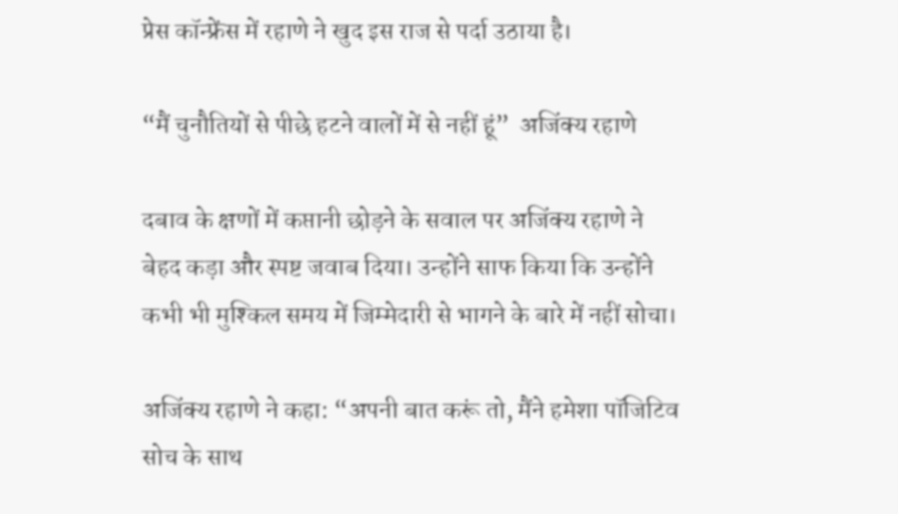प्रेस कॉन्फ्रेंस में रहाणे ने खुद इस राज से पर्दा उठाया है।

“मैं चुनौतियों से पीछे हटने वालों में से नहीं हूं”  अजिंक्य रहाणे

दबाव के क्षणों में कप्तानी छोड़ने के सवाल पर अजिंक्य रहाणे ने बेहद कड़ा और स्पष्ट जवाब दिया। उन्होंने साफ किया कि उन्होंने कभी भी मुश्किल समय में जिम्मेदारी से भागने के बारे में नहीं सोचा।

अजिंक्य रहाणे ने कहा: “अपनी बात करूं तो, मैंने हमेशा पॉजिटिव सोच के साथ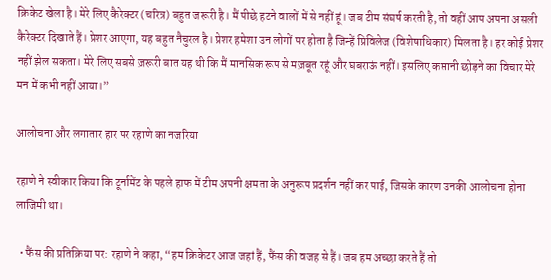क्रिकेट खेला है। मेरे लिए कैरेक्टर (चरित्र) बहुत जरूरी है। मैं पीछे हटने वालों में से नहीं हूं। जब टीम संघर्ष करती है, तो वहीं आप अपना असली कैरेक्टर दिखाते हैं। प्रेशर आएगा, यह बहुत नैचुरल है। प्रेशर हमेशा उन लोगों पर होता है जिन्हें प्रिविलेज (विशेषाधिकार) मिलता है। हर कोई प्रेशर नहीं झेल सकता। मेरे लिए सबसे ज़रूरी बात यह थी कि मैं मानसिक रूप से मज़बूत रहूं और घबराऊं नहीं। इसलिए कप्तानी छोड़ने का विचार मेरे मन में कभी नहीं आया।”

आलोचना और लगातार हार पर रहाणे का नजरिया

रहाणे ने स्वीकार किया कि टूर्नामेंट के पहले हाफ में टीम अपनी क्षमता के अनुरूप प्रदर्शन नहीं कर पाई, जिसके कारण उनकी आलोचना होना लाजिमी था।

  • फैंस की प्रतिक्रिया पर: रहाणे ने कहा, “हम क्रिकेटर आज जहां हैं, फैंस की वजह से हैं। जब हम अच्छा करते हैं तो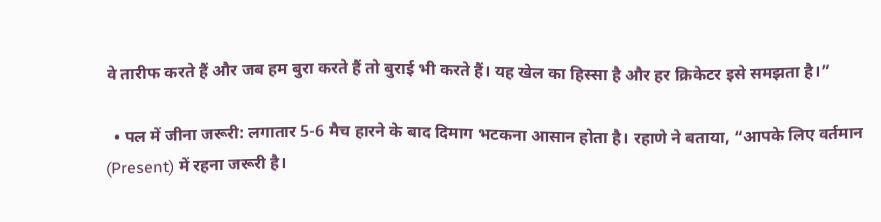वे तारीफ करते हैं और जब हम बुरा करते हैं तो बुराई भी करते हैं। यह खेल का हिस्सा है और हर क्रिकेटर इसे समझता है।”

  • पल में जीना जरूरी: लगातार 5-6 मैच हारने के बाद दिमाग भटकना आसान होता है। रहाणे ने बताया, “आपके लिए वर्तमान (Present) में रहना जरूरी है।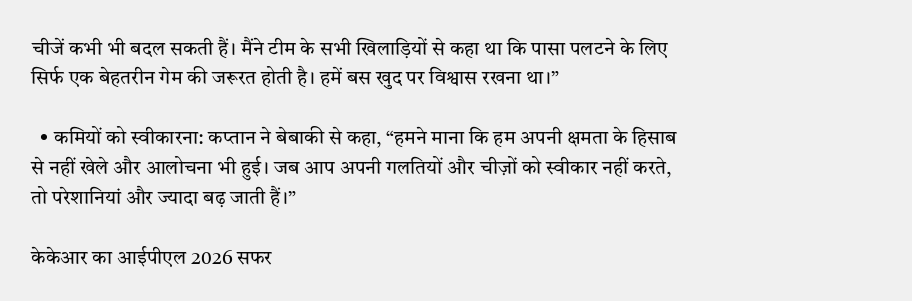चीजें कभी भी बदल सकती हैं। मैंने टीम के सभी खिलाड़ियों से कहा था कि पासा पलटने के लिए सिर्फ एक बेहतरीन गेम की जरूरत होती है। हमें बस खुद पर विश्वास रखना था।”

  • कमियों को स्वीकारना: कप्तान ने बेबाकी से कहा, “हमने माना कि हम अपनी क्षमता के हिसाब से नहीं खेले और आलोचना भी हुई। जब आप अपनी गलतियों और चीज़ों को स्वीकार नहीं करते, तो परेशानियां और ज्यादा बढ़ जाती हैं।”

केकेआर का आईपीएल 2026 सफर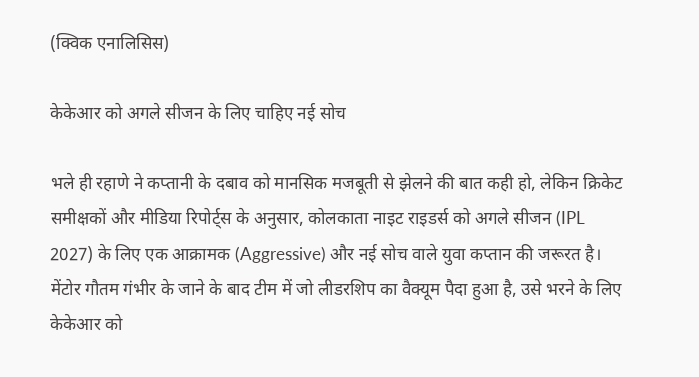(क्विक एनालिसिस)

केकेआर को अगले सीजन के लिए चाहिए नई सोच

भले ही रहाणे ने कप्तानी के दबाव को मानसिक मजबूती से झेलने की बात कही हो, लेकिन क्रिकेट समीक्षकों और मीडिया रिपोर्ट्स के अनुसार, कोलकाता नाइट राइडर्स को अगले सीजन (IPL 2027) के लिए एक आक्रामक (Aggressive) और नई सोच वाले युवा कप्तान की जरूरत है। मेंटोर गौतम गंभीर के जाने के बाद टीम में जो लीडरशिप का वैक्यूम पैदा हुआ है, उसे भरने के लिए केकेआर को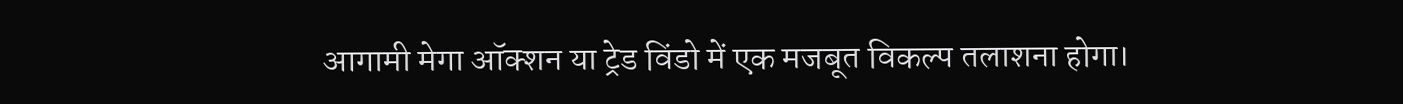आगामी मेगा ऑक्शन या ट्रेड विंडो में एक मजबूत विकल्प तलाशना होगा।